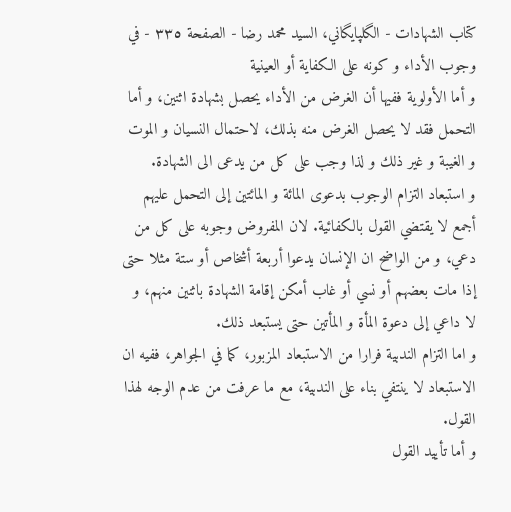كتاب الشهادات - الگلپايگاني، السيد محمد رضا - الصفحة ٣٣٥ - في وجوب الأداء و كونه على الكفاية أو العينية
و أما الأولوية ففيها أن الغرض من الأداء يحصل بشهادة اثنين، و أما التحمل فقد لا يحصل الغرض منه بذلك، لاحتمال النسيان و الموت و الغيبة و غير ذلك و لذا وجب على كل من يدعى الى الشهادة.
و استبعاد التزام الوجوب بدعوى المائة و المائتين إلى التحمل عليهم أجمع لا يقتضي القول بالكفائية. لان المفروض وجوبه على كل من دعي، و من الواضح ان الإنسان يدعوا أربعة أشخاص أو ستة مثلا حتى إذا مات بعضهم أو نسي أو غاب أمكن إقامة الشهادة باثنين منهم، و لا داعي إلى دعوة المأة و المأتين حتى يستبعد ذلك.
و اما التزام الندبية فرارا من الاستبعاد المزبور، كما في الجواهر، ففيه ان الاستبعاد لا ينتفي بناء على الندبية، مع ما عرفت من عدم الوجه لهذا القول.
و أما تأييد القول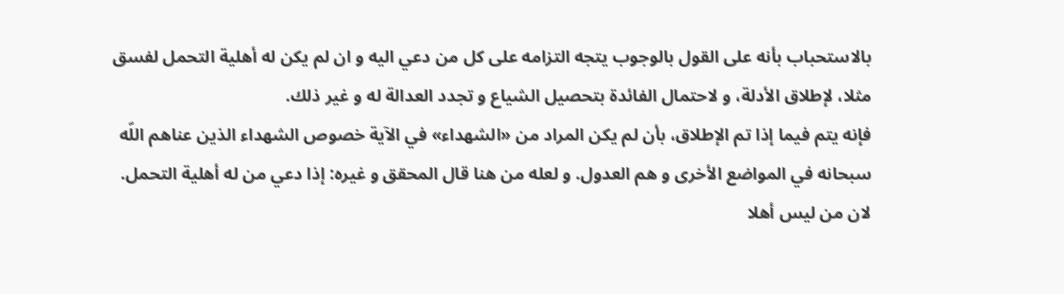بالاستحباب بأنه على القول بالوجوب يتجه التزامه على كل من دعي اليه و ان لم يكن له أهلية التحمل لفسق مثلا، لإطلاق الأدلة، و لاحتمال الفائدة بتحصيل الشياع و تجدد العدالة له و غير ذلك.
فإنه يتم فيما إذا تم الإطلاق، بأن لم يكن المراد من «الشهداء» في الآية خصوص الشهداء الذين عناهم اللّه سبحانه في المواضع الأخرى و هم العدول. و لعله من هنا قال المحقق و غيره: إذا دعي من له أهلية التحمل. لان من ليس أهلا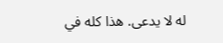له لا يدعى. هذا كله في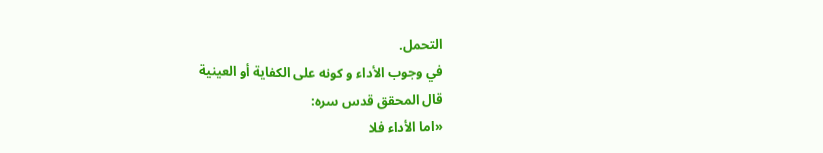التحمل.
في وجوب الأداء و كونه على الكفاية أو العينية
قال المحقق قدس سره:
«اما الأداء فلا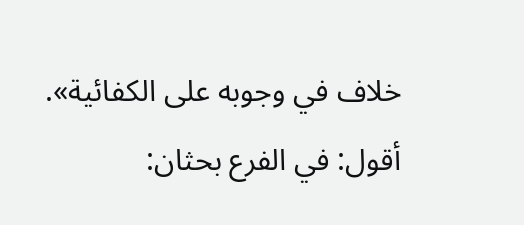خلاف في وجوبه على الكفائية».
أقول: في الفرع بحثان: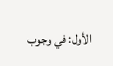الأول: في وجوب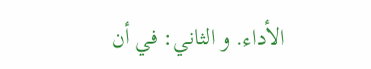الأداء. و الثاني: في أن